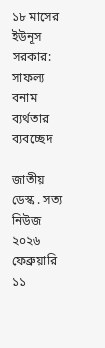১৮ মাসের ইউনূস সরকার: সাফল্য বনাম ব্যর্থতার ব্যবচ্ছেদ

জাতীয় ডেস্ক . সত্য নিউজ
২০২৬ ফেব্রুয়ারি ১১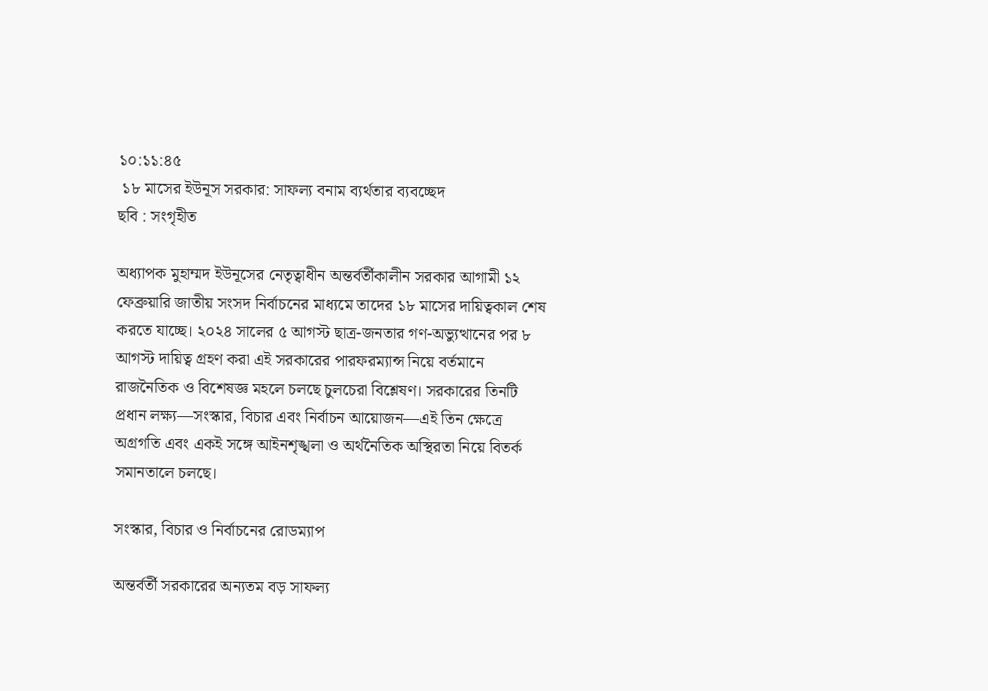১০:১১:৪৫
 ১৮ মাসের ইউনূস সরকার: সাফল্য বনাম ব্যর্থতার ব্যবচ্ছেদ
ছবি : সংগৃহীত

অধ্যাপক মুহাম্মদ ইউনূসের নেতৃত্বাধীন অন্তর্বর্তীকালীন সরকার আগামী ১২ ফেব্রুয়ারি জাতীয় সংসদ নির্বাচনের মাধ্যমে তাদের ১৮ মাসের দায়িত্বকাল শেষ করতে যাচ্ছে। ২০২৪ সালের ৫ আগস্ট ছাত্র-জনতার গণ-অভ্যুত্থানের পর ৮ আগস্ট দায়িত্ব গ্রহণ করা এই সরকারের পারফরম্যান্স নিয়ে বর্তমানে রাজনৈতিক ও বিশেষজ্ঞ মহলে চলছে চুলচেরা বিশ্লেষণ। সরকারের তিনটি প্রধান লক্ষ্য—সংস্কার, বিচার এবং নির্বাচন আয়োজন—এই তিন ক্ষেত্রে অগ্রগতি এবং একই সঙ্গে আইনশৃঙ্খলা ও অর্থনৈতিক অস্থিরতা নিয়ে বিতর্ক সমানতালে চলছে।

সংস্কার, বিচার ও নির্বাচনের রোডম্যাপ

অন্তর্বর্তী সরকারের অন্যতম বড় সাফল্য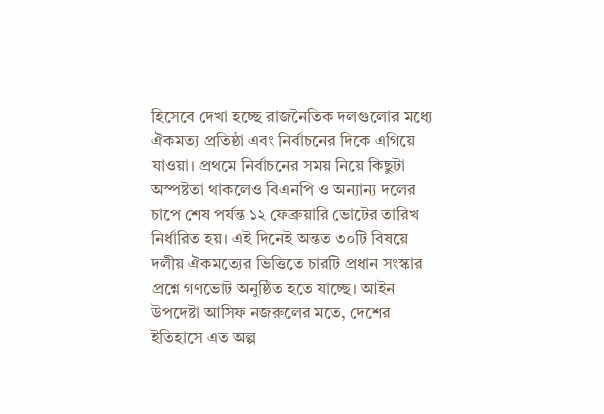হিসেবে দেখা হচ্ছে রাজনৈতিক দলগুলোর মধ্যে ঐকমত্য প্রতিষ্ঠা এবং নির্বাচনের দিকে এগিয়ে যাওয়া। প্রথমে নির্বাচনের সময় নিয়ে কিছুটা অস্পষ্টতা থাকলেও বিএনপি ও অন্যান্য দলের চাপে শেষ পর্যন্ত ১২ ফেব্রুয়ারি ভোটের তারিখ নির্ধারিত হয়। এই দিনেই অন্তত ৩০টি বিষয়ে দলীয় ঐকমত্যের ভিত্তিতে চারটি প্রধান সংস্কার প্রশ্নে গণভোট অনুষ্ঠিত হতে যাচ্ছে। আইন উপদেষ্টা আসিফ নজরুলের মতে, দেশের ইতিহাসে এত অল্প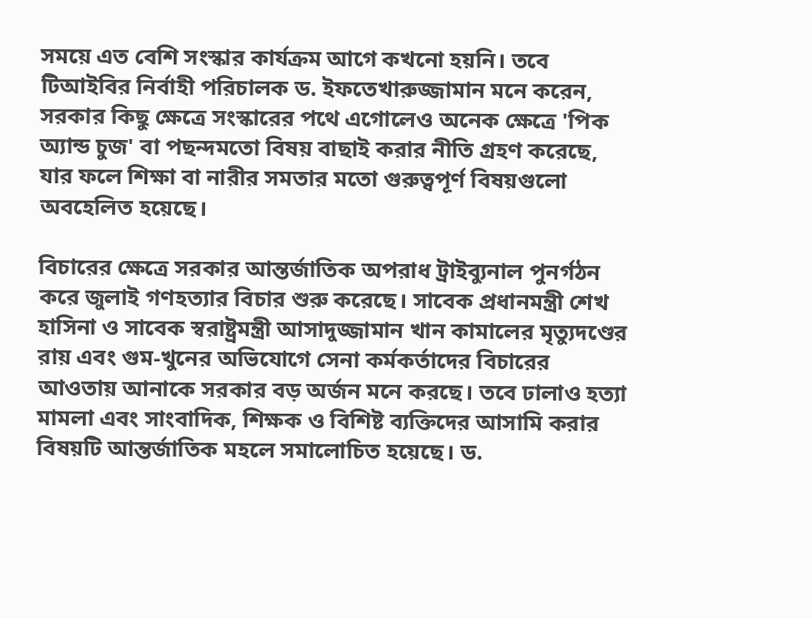সময়ে এত বেশি সংস্কার কার্যক্রম আগে কখনো হয়নি। তবে টিআইবির নির্বাহী পরিচালক ড. ইফতেখারুজ্জামান মনে করেন, সরকার কিছু ক্ষেত্রে সংস্কারের পথে এগোলেও অনেক ক্ষেত্রে 'পিক অ্যান্ড চুজ' বা পছন্দমতো বিষয় বাছাই করার নীতি গ্রহণ করেছে, যার ফলে শিক্ষা বা নারীর সমতার মতো গুরুত্বপূর্ণ বিষয়গুলো অবহেলিত হয়েছে।

বিচারের ক্ষেত্রে সরকার আন্তর্জাতিক অপরাধ ট্রাইব্যুনাল পুনর্গঠন করে জুলাই গণহত্যার বিচার শুরু করেছে। সাবেক প্রধানমন্ত্রী শেখ হাসিনা ও সাবেক স্বরাষ্ট্রমন্ত্রী আসাদুজ্জামান খান কামালের মৃত্যুদণ্ডের রায় এবং গুম-খুনের অভিযোগে সেনা কর্মকর্তাদের বিচারের আওতায় আনাকে সরকার বড় অর্জন মনে করছে। তবে ঢালাও হত্যা মামলা এবং সাংবাদিক, শিক্ষক ও বিশিষ্ট ব্যক্তিদের আসামি করার বিষয়টি আন্তর্জাতিক মহলে সমালোচিত হয়েছে। ড.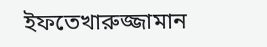ইফতেখারুজ্জামান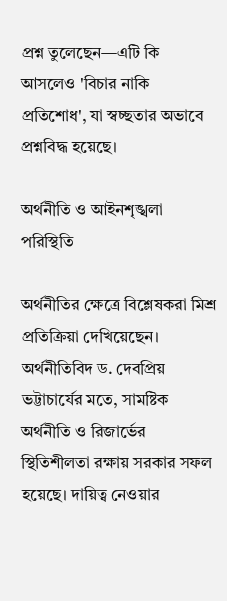প্রশ্ন তুলেছেন—এটি কি আসলেও 'বিচার নাকি প্রতিশোধ', যা স্বচ্ছতার অভাবে প্রশ্নবিদ্ধ হয়েছে।

অর্থনীতি ও আইনশৃঙ্খলা পরিস্থিতি

অর্থনীতির ক্ষেত্রে বিশ্লেষকরা মিশ্র প্রতিক্রিয়া দেখিয়েছেন। অর্থনীতিবিদ ড. দেবপ্রিয় ভট্টাচার্যের মতে, সামষ্টিক অর্থনীতি ও রিজার্ভের স্থিতিশীলতা রক্ষায় সরকার সফল হয়েছে। দায়িত্ব নেওয়ার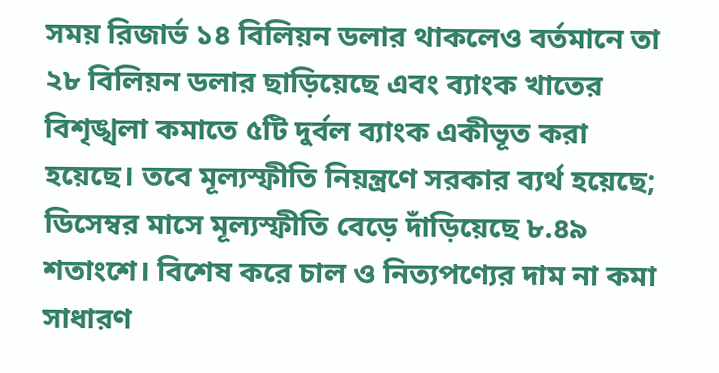সময় রিজার্ভ ১৪ বিলিয়ন ডলার থাকলেও বর্তমানে তা ২৮ বিলিয়ন ডলার ছাড়িয়েছে এবং ব্যাংক খাতের বিশৃঙ্খলা কমাতে ৫টি দুর্বল ব্যাংক একীভূত করা হয়েছে। তবে মূল্যস্ফীতি নিয়ন্ত্রণে সরকার ব্যর্থ হয়েছে; ডিসেম্বর মাসে মূল্যস্ফীতি বেড়ে দাঁড়িয়েছে ৮.৪৯ শতাংশে। বিশেষ করে চাল ও নিত্যপণ্যের দাম না কমা সাধারণ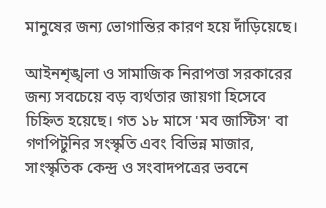মানুষের জন্য ভোগান্তির কারণ হয়ে দাঁড়িয়েছে।

আইনশৃঙ্খলা ও সামাজিক নিরাপত্তা সরকারের জন্য সবচেয়ে বড় ব্যর্থতার জায়গা হিসেবে চিহ্নিত হয়েছে। গত ১৮ মাসে 'মব জাস্টিস' বা গণপিটুনির সংস্কৃতি এবং বিভিন্ন মাজার, সাংস্কৃতিক কেন্দ্র ও সংবাদপত্রের ভবনে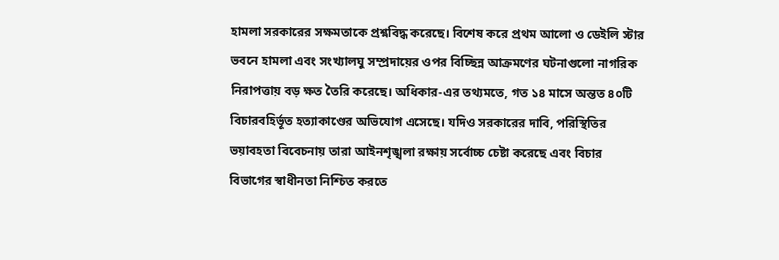হামলা সরকারের সক্ষমতাকে প্রশ্নবিদ্ধ করেছে। বিশেষ করে প্রথম আলো ও ডেইলি স্টার ভবনে হামলা এবং সংখ্যালঘু সম্প্রদায়ের ওপর বিচ্ছিন্ন আক্রমণের ঘটনাগুলো নাগরিক নিরাপত্তায় বড় ক্ষত তৈরি করেছে। অধিকার-এর তথ্যমতে, গত ১৪ মাসে অন্তত ৪০টি বিচারবহির্ভূত হত্যাকাণ্ডের অভিযোগ এসেছে। যদিও সরকারের দাবি, পরিস্থিতির ভয়াবহতা বিবেচনায় তারা আইনশৃঙ্খলা রক্ষায় সর্বোচ্চ চেষ্টা করেছে এবং বিচার বিভাগের স্বাধীনতা নিশ্চিত করতে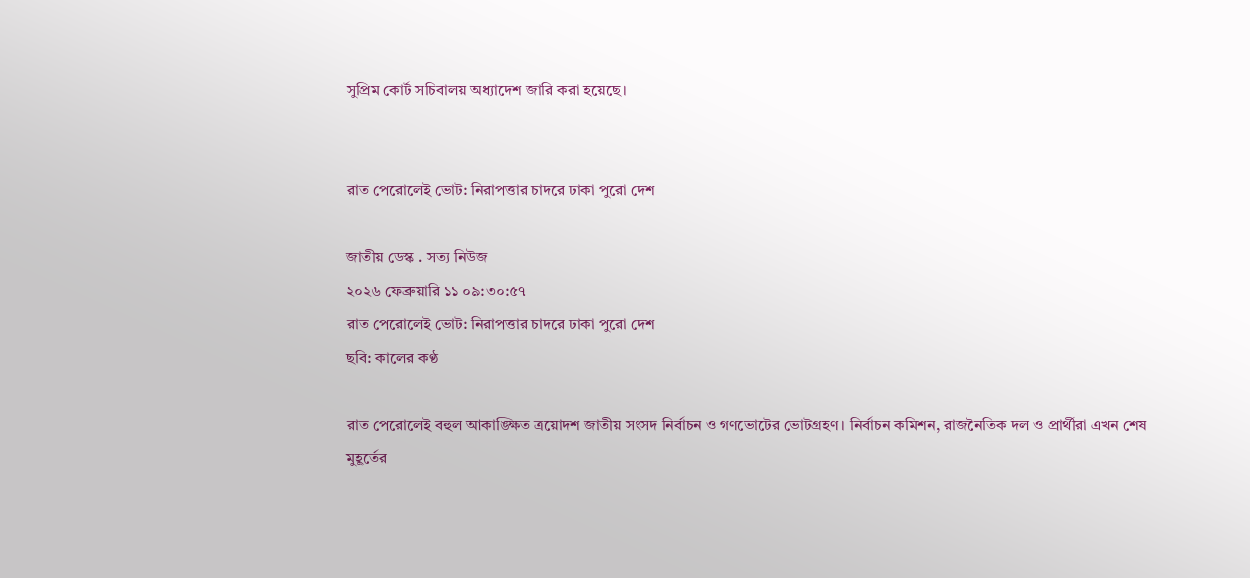সুপ্রিম কোর্ট সচিবালয় অধ্যাদেশ জারি করা হয়েছে।


রাত পেরোলেই ভোট: নিরাপত্তার চাদরে ঢাকা পুরো দেশ

জাতীয় ডেস্ক . সত্য নিউজ
২০২৬ ফেব্রুয়ারি ১১ ০৯:৩০:৫৭
রাত পেরোলেই ভোট: নিরাপত্তার চাদরে ঢাকা পুরো দেশ
ছবি: কালের কণ্ঠ

রাত পেরোলেই বহুল আকাঙ্ক্ষিত ত্রয়োদশ জাতীয় সংসদ নির্বাচন ও গণভোটের ভোটগ্রহণ। নির্বাচন কমিশন, রাজনৈতিক দল ও প্রার্থীরা এখন শেষ মুহূর্তের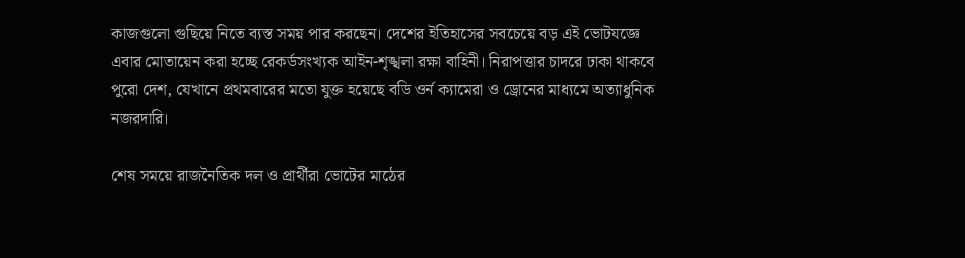কাজগুলো গুছিয়ে নিতে ব্যস্ত সময় পার করছেন। দেশের ইতিহাসের সবচেয়ে বড় এই ভোটযজ্ঞে এবার মোতায়েন করা হচ্ছে রেকর্ডসংখ্যক আইন-শৃঙ্খলা রক্ষা বাহিনী। নিরাপত্তার চাদরে ঢাকা থাকবে পুরো দেশ, যেখানে প্রথমবারের মতো যুক্ত হয়েছে বডি ওর্ন ক্যামেরা ও ড্রোনের মাধ্যমে অত্যাধুনিক নজরদারি।

শেষ সময়ে রাজনৈতিক দল ও প্রার্থীরা ভোটের মাঠের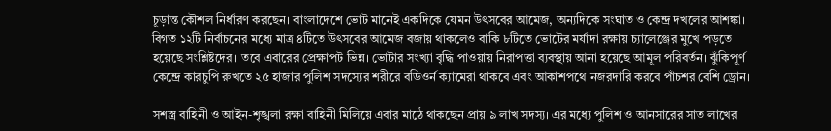চূড়ান্ত কৌশল নির্ধারণ করছেন। বাংলাদেশে ভোট মানেই একদিকে যেমন উৎসবের আমেজ, অন্যদিকে সংঘাত ও কেন্দ্র দখলের আশঙ্কা। বিগত ১২টি নির্বাচনের মধ্যে মাত্র ৪টিতে উৎসবের আমেজ বজায় থাকলেও বাকি ৮টিতে ভোটের মর্যাদা রক্ষায় চ্যালেঞ্জের মুখে পড়তে হয়েছে সংশ্লিষ্টদের। তবে এবারের প্রেক্ষাপট ভিন্ন। ভোটার সংখ্যা বৃদ্ধি পাওয়ায় নিরাপত্তা ব্যবস্থায় আনা হয়েছে আমূল পরিবর্তন। ঝুঁকিপূর্ণ কেন্দ্রে কারচুপি রুখতে ২৫ হাজার পুলিশ সদস্যের শরীরে বডিওর্ন ক্যামেরা থাকবে এবং আকাশপথে নজরদারি করবে পাঁচশর বেশি ড্রোন।

সশস্ত্র বাহিনী ও আইন-শৃঙ্খলা রক্ষা বাহিনী মিলিয়ে এবার মাঠে থাকছেন প্রায় ৯ লাখ সদস্য। এর মধ্যে পুলিশ ও আনসারের সাত লাখের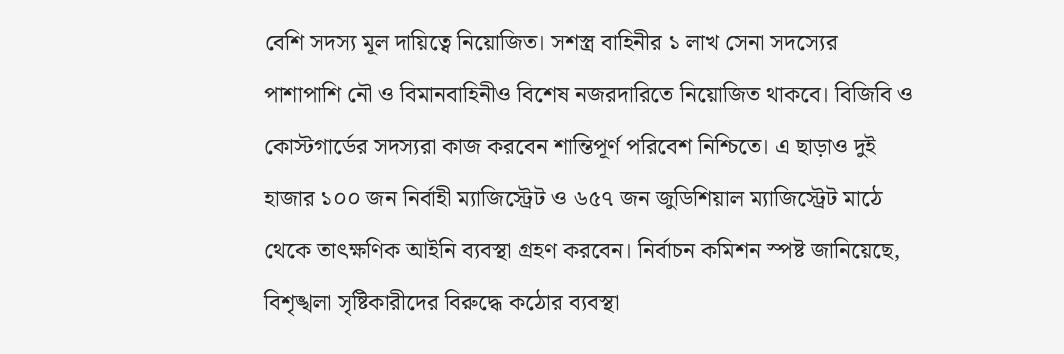বেশি সদস্য মূল দায়িত্বে নিয়োজিত। সশস্ত্র বাহিনীর ১ লাখ সেনা সদস্যের পাশাপাশি নৌ ও বিমানবাহিনীও বিশেষ নজরদারিতে নিয়োজিত থাকবে। বিজিবি ও কোস্টগার্ডের সদস্যরা কাজ করবেন শান্তিপূর্ণ পরিবেশ নিশ্চিতে। এ ছাড়াও দুই হাজার ১০০ জন নির্বাহী ম্যাজিস্ট্রেট ও ৬৫৭ জন জুডিশিয়াল ম্যাজিস্ট্রেট মাঠে থেকে তাৎক্ষণিক আইনি ব্যবস্থা গ্রহণ করবেন। নির্বাচন কমিশন স্পষ্ট জানিয়েছে, বিশৃঙ্খলা সৃষ্টিকারীদের বিরুদ্ধে কঠোর ব্যবস্থা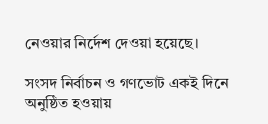নেওয়ার নির্দেশ দেওয়া হয়েছে।

সংসদ নির্বাচন ও গণভোট একই দিনে অনুষ্ঠিত হওয়ায়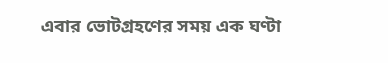এবার ভোটগ্রহণের সময় এক ঘণ্টা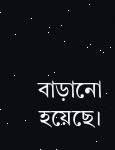বাড়ানো হয়েছে।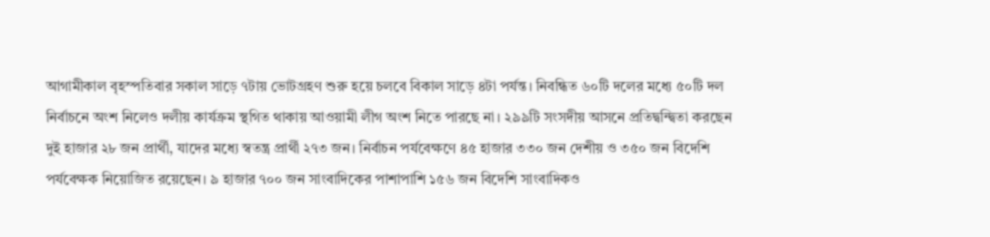আগামীকাল বৃহস্পতিবার সকাল সাড়ে ৭টায় ভোটগ্রহণ শুরু হয়ে চলবে বিকাল সাড়ে ৪টা পর্যন্ত। নিবন্ধিত ৬০টি দলের মধ্যে ৫০টি দল নির্বাচনে অংশ নিলেও দলীয় কার্যক্রম স্থগিত থাকায় আওয়ামী লীগ অংশ নিতে পারছে না। ২৯৯টি সংসদীয় আসনে প্রতিদ্বন্দ্বিতা করছেন দুই হাজার ২৮ জন প্রার্থী, যাদের মধ্যে স্বতন্ত্র প্রার্থী ২৭৩ জন। নির্বাচন পর্যবেক্ষণে ৪৫ হাজার ৩৩০ জন দেশীয় ও ৩৫০ জন বিদেশি পর্যবেক্ষক নিয়োজিত রয়েছেন। ৯ হাজার ৭০০ জন সাংবাদিকের পাশাপাশি ১৫৬ জন বিদেশি সাংবাদিকও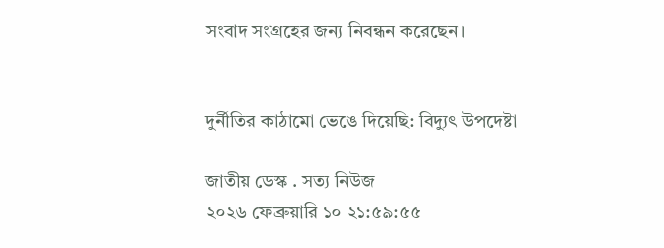সংবাদ সংগ্রহের জন্য নিবন্ধন করেছেন।


দুর্নীতির কাঠামো ভেঙে দিয়েছি: বিদ্যুৎ উপদেষ্টা

জাতীয় ডেস্ক . সত্য নিউজ
২০২৬ ফেব্রুয়ারি ১০ ২১:৫৯:৫৫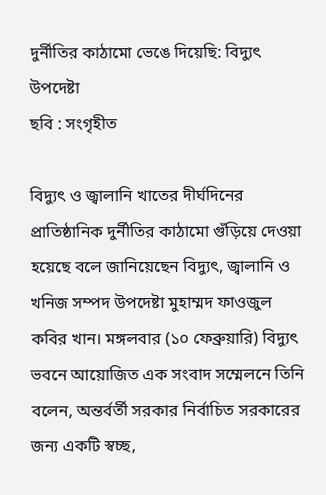দুর্নীতির কাঠামো ভেঙে দিয়েছি: বিদ্যুৎ উপদেষ্টা
ছবি : সংগৃহীত

বিদ্যুৎ ও জ্বালানি খাতের দীর্ঘদিনের প্রাতিষ্ঠানিক দুর্নীতির কাঠামো গুঁড়িয়ে দেওয়া হয়েছে বলে জানিয়েছেন বিদ্যুৎ, জ্বালানি ও খনিজ সম্পদ উপদেষ্টা মুহাম্মদ ফাওজুল কবির খান। মঙ্গলবার (১০ ফেব্রুয়ারি) বিদ্যুৎ ভবনে আয়োজিত এক সংবাদ সম্মেলনে তিনি বলেন, অন্তর্বর্তী সরকার নির্বাচিত সরকারের জন্য একটি স্বচ্ছ,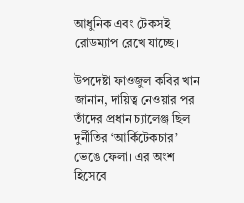আধুনিক এবং টেকসই রোডম্যাপ রেখে যাচ্ছে।

উপদেষ্টা ফাওজুল কবির খান জানান, দায়িত্ব নেওয়ার পর তাঁদের প্রধান চ্যালেঞ্জ ছিল দুর্নীতির ‘আর্কিটেকচার’ ভেঙে ফেলা। এর অংশ হিসেবে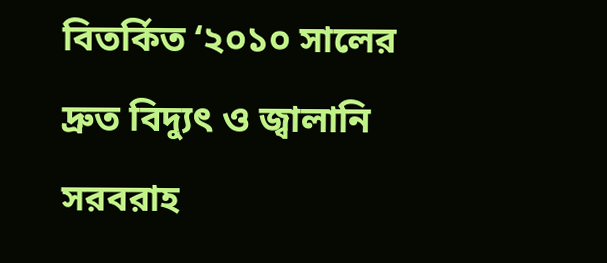বিতর্কিত ‘২০১০ সালের দ্রুত বিদ্যুৎ ও জ্বালানি সরবরাহ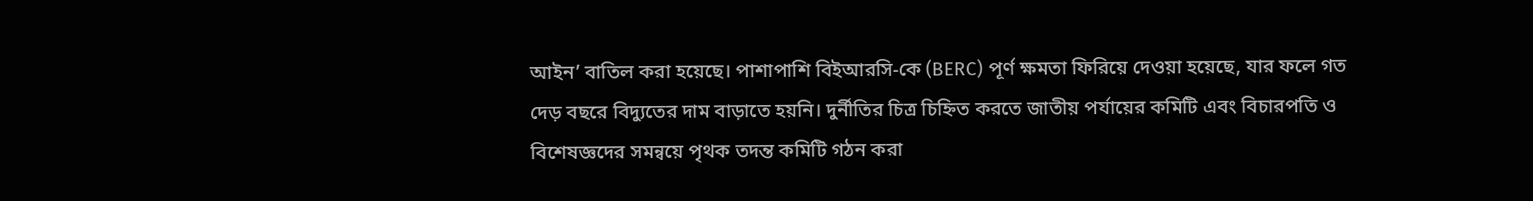আইন’ বাতিল করা হয়েছে। পাশাপাশি বিইআরসি-কে (BERC) পূর্ণ ক্ষমতা ফিরিয়ে দেওয়া হয়েছে, যার ফলে গত দেড় বছরে বিদ্যুতের দাম বাড়াতে হয়নি। দুর্নীতির চিত্র চিহ্নিত করতে জাতীয় পর্যায়ের কমিটি এবং বিচারপতি ও বিশেষজ্ঞদের সমন্বয়ে পৃথক তদন্ত কমিটি গঠন করা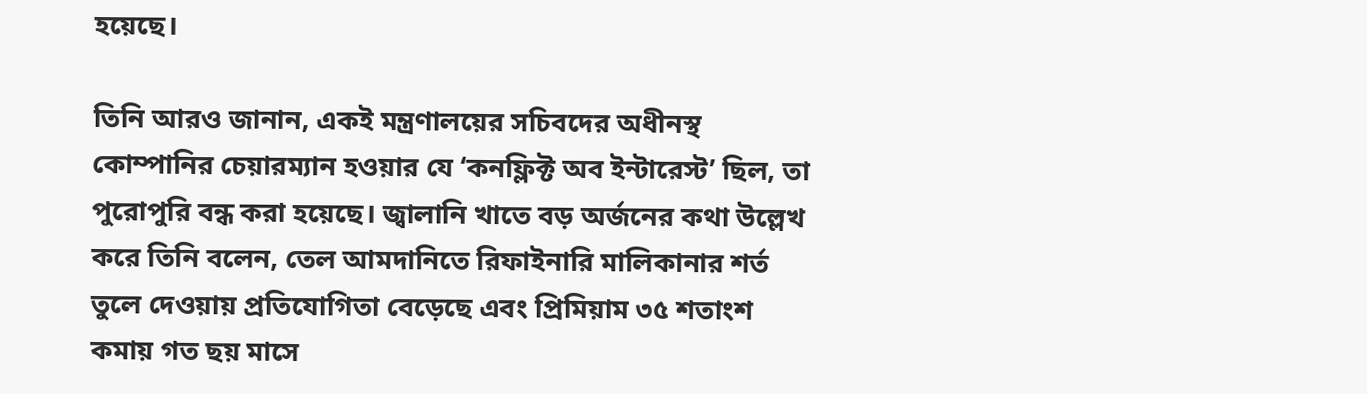হয়েছে।

তিনি আরও জানান, একই মন্ত্রণালয়ের সচিবদের অধীনস্থ কোম্পানির চেয়ারম্যান হওয়ার যে ‘কনফ্লিক্ট অব ইন্টারেস্ট’ ছিল, তা পুরোপুরি বন্ধ করা হয়েছে। জ্বালানি খাতে বড় অর্জনের কথা উল্লেখ করে তিনি বলেন, তেল আমদানিতে রিফাইনারি মালিকানার শর্ত তুলে দেওয়ায় প্রতিযোগিতা বেড়েছে এবং প্রিমিয়াম ৩৫ শতাংশ কমায় গত ছয় মাসে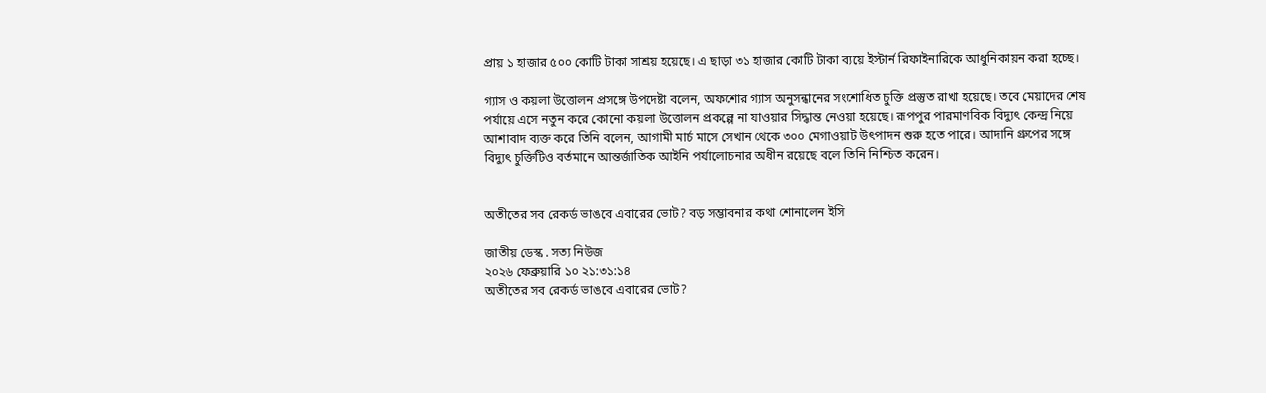প্রায় ১ হাজার ৫০০ কোটি টাকা সাশ্রয় হয়েছে। এ ছাড়া ৩১ হাজার কোটি টাকা ব্যয়ে ইস্টার্ন রিফাইনারিকে আধুনিকায়ন করা হচ্ছে।

গ্যাস ও কয়লা উত্তোলন প্রসঙ্গে উপদেষ্টা বলেন, অফশোর গ্যাস অনুসন্ধানের সংশোধিত চুক্তি প্রস্তুত রাখা হয়েছে। তবে মেয়াদের শেষ পর্যায়ে এসে নতুন করে কোনো কয়লা উত্তোলন প্রকল্পে না যাওয়ার সিদ্ধান্ত নেওয়া হয়েছে। রূপপুর পারমাণবিক বিদ্যুৎ কেন্দ্র নিয়ে আশাবাদ ব্যক্ত করে তিনি বলেন, আগামী মার্চ মাসে সেখান থেকে ৩০০ মেগাওয়াট উৎপাদন শুরু হতে পারে। আদানি গ্রুপের সঙ্গে বিদ্যুৎ চুক্তিটিও বর্তমানে আন্তর্জাতিক আইনি পর্যালোচনার অধীন রয়েছে বলে তিনি নিশ্চিত করেন।


অতীতের সব রেকর্ড ভাঙবে এবারের ভোট? বড় সম্ভাবনার কথা শোনালেন ইসি

জাতীয় ডেস্ক . সত্য নিউজ
২০২৬ ফেব্রুয়ারি ১০ ২১:৩১:১৪
অতীতের সব রেকর্ড ভাঙবে এবারের ভোট?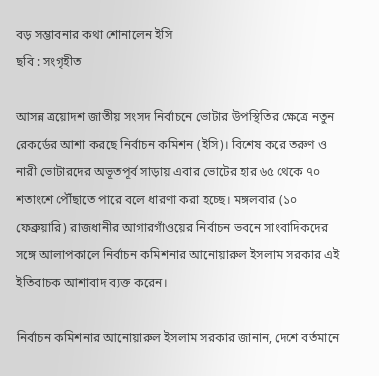বড় সম্ভাবনার কথা শোনালেন ইসি
ছবি : সংগৃহীত

আসন্ন ত্রয়োদশ জাতীয় সংসদ নির্বাচনে ভোটার উপস্থিতির ক্ষেত্রে নতুন রেকর্ডের আশা করছে নির্বাচন কমিশন (ইসি)। বিশেষ করে তরুণ ও নারী ভোটারদের অভূতপূর্ব সাড়ায় এবার ভোটের হার ৬৫ থেকে ৭০ শতাংশে পৌঁছাতে পারে বলে ধারণা করা হচ্ছে। মঙ্গলবার (১০ ফেব্রুয়ারি) রাজধানীর আগারগাঁওয়ের নির্বাচন ভবনে সাংবাদিকদের সঙ্গে আলাপকালে নির্বাচন কমিশনার আনোয়ারুল ইসলাম সরকার এই ইতিবাচক আশাবাদ ব্যক্ত করেন।

নির্বাচন কমিশনার আনোয়ারুল ইসলাম সরকার জানান, দেশে বর্তমানে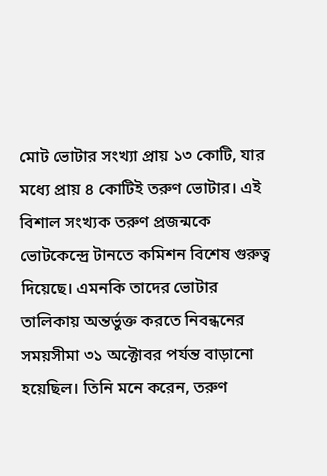মোট ভোটার সংখ্যা প্রায় ১৩ কোটি, যার মধ্যে প্রায় ৪ কোটিই তরুণ ভোটার। এই বিশাল সংখ্যক তরুণ প্রজন্মকে ভোটকেন্দ্রে টানতে কমিশন বিশেষ গুরুত্ব দিয়েছে। এমনকি তাদের ভোটার তালিকায় অন্তর্ভুক্ত করতে নিবন্ধনের সময়সীমা ৩১ অক্টোবর পর্যন্ত বাড়ানো হয়েছিল। তিনি মনে করেন, তরুণ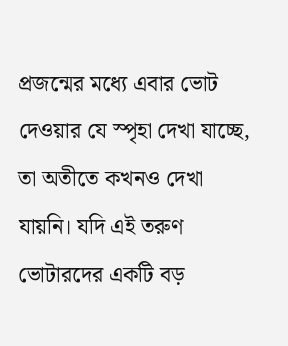প্রজন্মের মধ্যে এবার ভোট দেওয়ার যে স্পৃহা দেখা যাচ্ছে, তা অতীতে কখনও দেখা যায়নি। যদি এই তরুণ ভোটারদের একটি বড়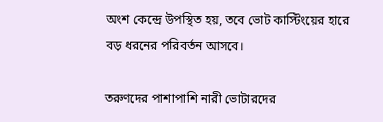অংশ কেন্দ্রে উপস্থিত হয়, তবে ভোট কাস্টিংয়ের হারে বড় ধরনের পরিবর্তন আসবে।

তরুণদের পাশাপাশি নারী ভোটারদের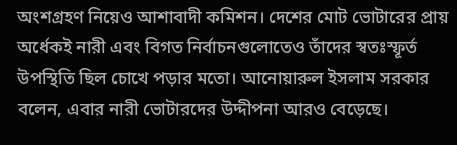অংশগ্রহণ নিয়েও আশাবাদী কমিশন। দেশের মোট ভোটারের প্রায় অর্ধেকই নারী এবং বিগত নির্বাচনগুলোতেও তাঁদের স্বতঃস্ফূর্ত উপস্থিতি ছিল চোখে পড়ার মতো। আনোয়ারুল ইসলাম সরকার বলেন, এবার নারী ভোটারদের উদ্দীপনা আরও বেড়েছে।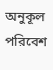অনুকূল পরিবেশ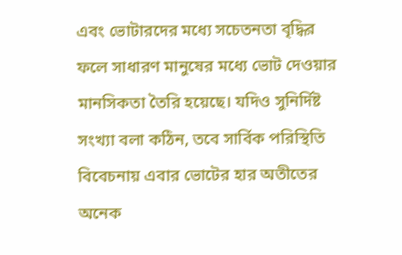এবং ভোটারদের মধ্যে সচেতনতা বৃদ্ধির ফলে সাধারণ মানুষের মধ্যে ভোট দেওয়ার মানসিকতা তৈরি হয়েছে। যদিও সুনির্দিষ্ট সংখ্যা বলা কঠিন, তবে সার্বিক পরিস্থিতি বিবেচনায় এবার ভোটের হার অতীতের অনেক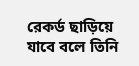রেকর্ড ছাড়িয়ে যাবে বলে তিনি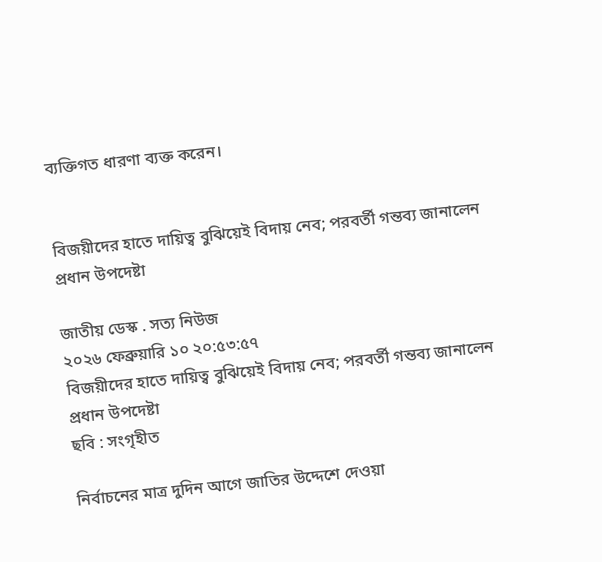ব্যক্তিগত ধারণা ব্যক্ত করেন।


বিজয়ীদের হাতে দায়িত্ব বুঝিয়েই বিদায় নেব; পরবর্তী গন্তব্য জানালেন প্রধান উপদেষ্টা

জাতীয় ডেস্ক . সত্য নিউজ
২০২৬ ফেব্রুয়ারি ১০ ২০:৫৩:৫৭
বিজয়ীদের হাতে দায়িত্ব বুঝিয়েই বিদায় নেব; পরবর্তী গন্তব্য জানালেন প্রধান উপদেষ্টা
ছবি : সংগৃহীত

নির্বাচনের মাত্র দুদিন আগে জাতির উদ্দেশে দেওয়া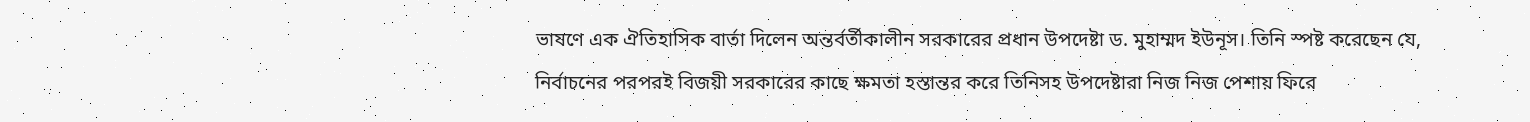ভাষণে এক ঐতিহাসিক বার্তা দিলেন অন্তর্বর্তীকালীন সরকারের প্রধান উপদেষ্টা ড. মুহাম্মদ ইউনূস। তিনি স্পষ্ট করেছেন যে, নির্বাচনের পরপরই বিজয়ী সরকারের কাছে ক্ষমতা হস্তান্তর করে তিনিসহ উপদেষ্টারা নিজ নিজ পেশায় ফিরে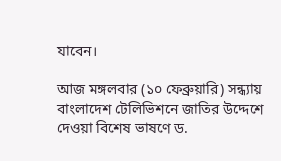যাবেন।

আজ মঙ্গলবার (১০ ফেব্রুয়ারি) সন্ধ্যায় বাংলাদেশ টেলিভিশনে জাতির উদ্দেশে দেওয়া বিশেষ ভাষণে ড.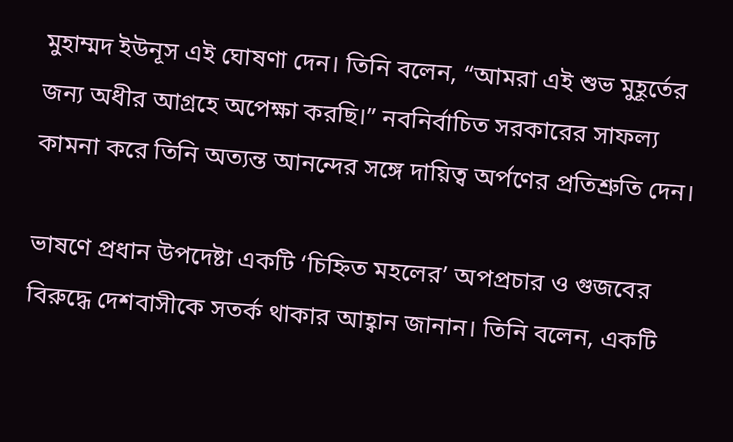মুহাম্মদ ইউনূস এই ঘোষণা দেন। তিনি বলেন, “আমরা এই শুভ মুহূর্তের জন্য অধীর আগ্রহে অপেক্ষা করছি।” নবনির্বাচিত সরকারের সাফল্য কামনা করে তিনি অত্যন্ত আনন্দের সঙ্গে দায়িত্ব অর্পণের প্রতিশ্রুতি দেন।

ভাষণে প্রধান উপদেষ্টা একটি ‘চিহ্নিত মহলের’ অপপ্রচার ও গুজবের বিরুদ্ধে দেশবাসীকে সতর্ক থাকার আহ্বান জানান। তিনি বলেন, একটি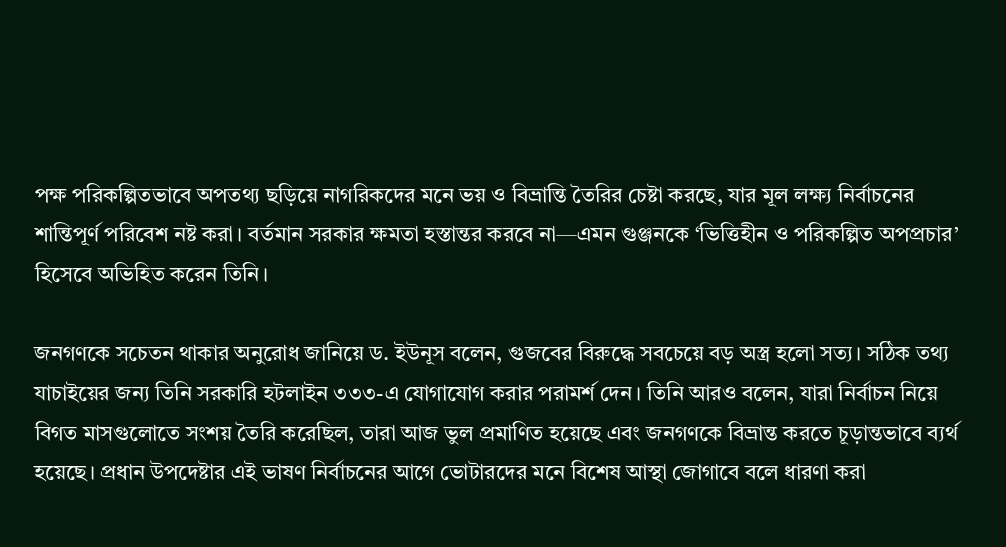পক্ষ পরিকল্পিতভাবে অপতথ্য ছড়িয়ে নাগরিকদের মনে ভয় ও বিভ্রান্তি তৈরির চেষ্টা করছে, যার মূল লক্ষ্য নির্বাচনের শান্তিপূর্ণ পরিবেশ নষ্ট করা। বর্তমান সরকার ক্ষমতা হস্তান্তর করবে না—এমন গুঞ্জনকে ‘ভিত্তিহীন ও পরিকল্পিত অপপ্রচার’ হিসেবে অভিহিত করেন তিনি।

জনগণকে সচেতন থাকার অনুরোধ জানিয়ে ড. ইউনূস বলেন, গুজবের বিরুদ্ধে সবচেয়ে বড় অস্ত্র হলো সত্য। সঠিক তথ্য যাচাইয়ের জন্য তিনি সরকারি হটলাইন ৩৩৩-এ যোগাযোগ করার পরামর্শ দেন। তিনি আরও বলেন, যারা নির্বাচন নিয়ে বিগত মাসগুলোতে সংশয় তৈরি করেছিল, তারা আজ ভুল প্রমাণিত হয়েছে এবং জনগণকে বিভ্রান্ত করতে চূড়ান্তভাবে ব্যর্থ হয়েছে। প্রধান উপদেষ্টার এই ভাষণ নির্বাচনের আগে ভোটারদের মনে বিশেষ আস্থা জোগাবে বলে ধারণা করা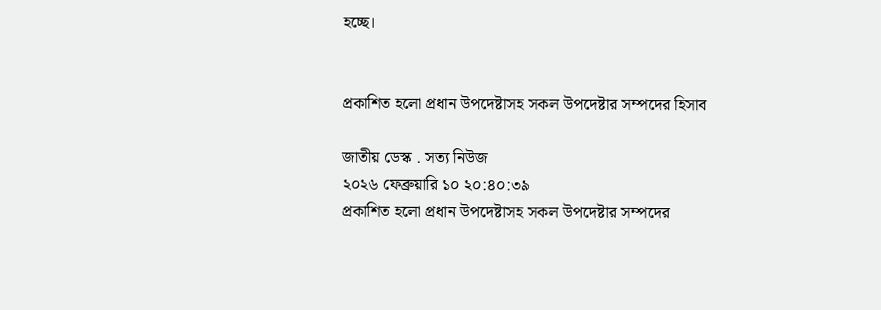হচ্ছে।


প্রকাশিত হলো প্রধান উপদেষ্টাসহ সকল উপদেষ্টার সম্পদের হিসাব

জাতীয় ডেস্ক . সত্য নিউজ
২০২৬ ফেব্রুয়ারি ১০ ২০:৪০:৩৯
প্রকাশিত হলো প্রধান উপদেষ্টাসহ সকল উপদেষ্টার সম্পদের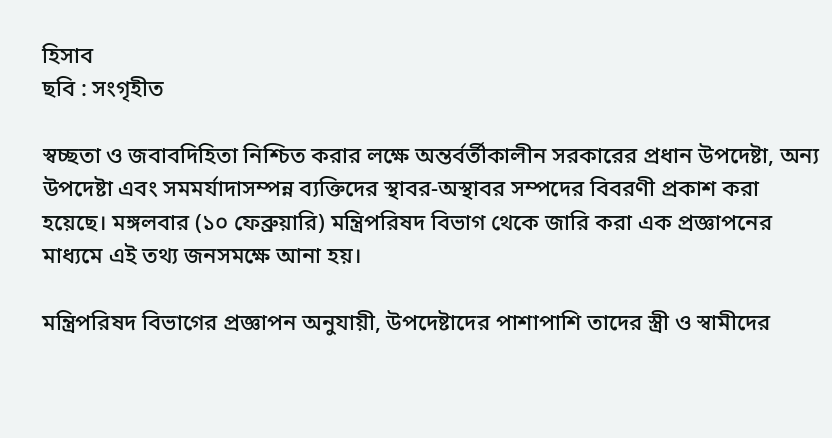হিসাব
ছবি : সংগৃহীত

স্বচ্ছতা ও জবাবদিহিতা নিশ্চিত করার লক্ষে অন্তর্বর্তীকালীন সরকারের প্রধান উপদেষ্টা, অন্য উপদেষ্টা এবং সমমর্যাদাসম্পন্ন ব্যক্তিদের স্থাবর-অস্থাবর সম্পদের বিবরণী প্রকাশ করা হয়েছে। মঙ্গলবার (১০ ফেব্রুয়ারি) মন্ত্রিপরিষদ বিভাগ থেকে জারি করা এক প্রজ্ঞাপনের মাধ্যমে এই তথ্য জনসমক্ষে আনা হয়।

মন্ত্রিপরিষদ বিভাগের প্রজ্ঞাপন অনুযায়ী, উপদেষ্টাদের পাশাপাশি তাদের স্ত্রী ও স্বামীদের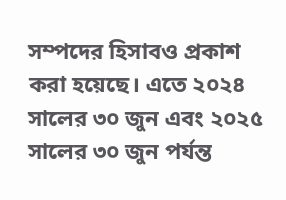সম্পদের হিসাবও প্রকাশ করা হয়েছে। এতে ২০২৪ সালের ৩০ জুন এবং ২০২৫ সালের ৩০ জুন পর্যন্ত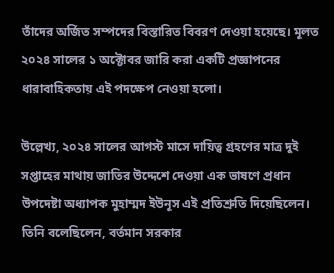তাঁদের অর্জিত সম্পদের বিস্তারিত বিবরণ দেওয়া হয়েছে। মূলত ২০২৪ সালের ১ অক্টোবর জারি করা একটি প্রজ্ঞাপনের ধারাবাহিকতায় এই পদক্ষেপ নেওয়া হলো।

উল্লেখ্য, ২০২৪ সালের আগস্ট মাসে দায়িত্ব গ্রহণের মাত্র দুই সপ্তাহের মাথায় জাতির উদ্দেশে দেওয়া এক ভাষণে প্রধান উপদেষ্টা অধ্যাপক মুহাম্মদ ইউনূস এই প্রতিশ্রুতি দিয়েছিলেন। তিনি বলেছিলেন, বর্তমান সরকার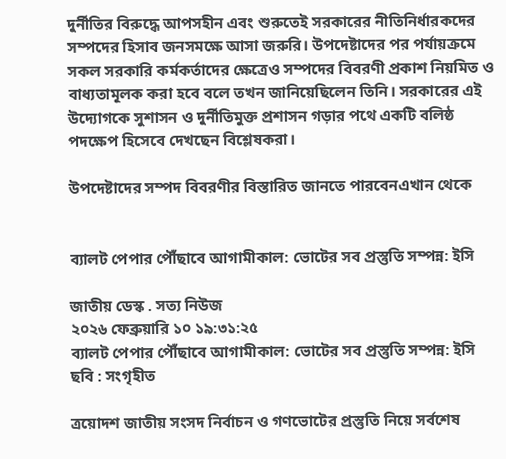দুর্নীতির বিরুদ্ধে আপসহীন এবং শুরুতেই সরকারের নীতিনির্ধারকদের সম্পদের হিসাব জনসমক্ষে আসা জরুরি। উপদেষ্টাদের পর পর্যায়ক্রমে সকল সরকারি কর্মকর্তাদের ক্ষেত্রেও সম্পদের বিবরণী প্রকাশ নিয়মিত ও বাধ্যতামূলক করা হবে বলে তখন জানিয়েছিলেন তিনি। সরকারের এই উদ্যোগকে সুশাসন ও দুর্নীতিমুক্ত প্রশাসন গড়ার পথে একটি বলিষ্ঠ পদক্ষেপ হিসেবে দেখছেন বিশ্লেষকরা।

উপদেষ্টাদের সম্পদ বিবরণীর বিস্তারিত জানতে পারবেনএখান থেকে


ব্যালট পেপার পৌঁছাবে আগামীকাল: ভোটের সব প্রস্তুতি সম্পন্ন: ইসি

জাতীয় ডেস্ক . সত্য নিউজ
২০২৬ ফেব্রুয়ারি ১০ ১৯:৩১:২৫
ব্যালট পেপার পৌঁছাবে আগামীকাল: ভোটের সব প্রস্তুতি সম্পন্ন: ইসি
ছবি : সংগৃহীত

ত্রয়োদশ জাতীয় সংসদ নির্বাচন ও গণভোটের প্রস্তুতি নিয়ে সর্বশেষ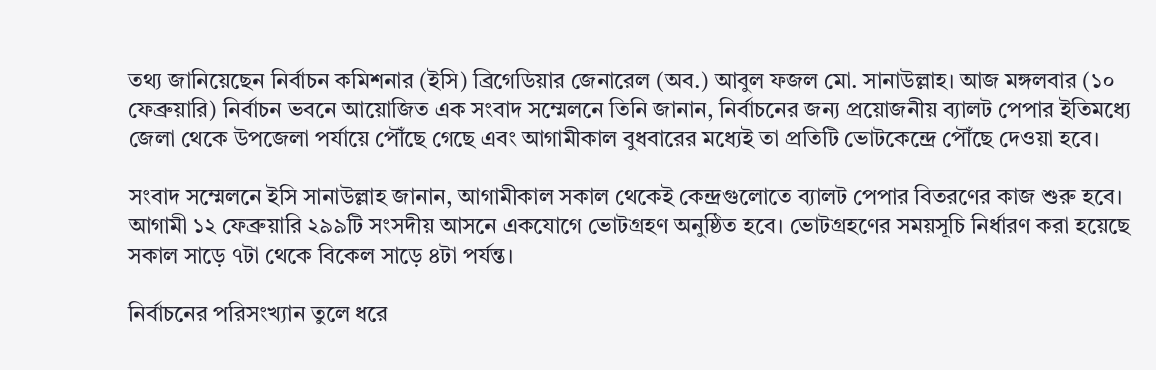তথ্য জানিয়েছেন নির্বাচন কমিশনার (ইসি) ব্রিগেডিয়ার জেনারেল (অব.) আবুল ফজল মো. সানাউল্লাহ। আজ মঙ্গলবার (১০ ফেব্রুয়ারি) নির্বাচন ভবনে আয়োজিত এক সংবাদ সম্মেলনে তিনি জানান, নির্বাচনের জন্য প্রয়োজনীয় ব্যালট পেপার ইতিমধ্যে জেলা থেকে উপজেলা পর্যায়ে পৌঁছে গেছে এবং আগামীকাল বুধবারের মধ্যেই তা প্রতিটি ভোটকেন্দ্রে পৌঁছে দেওয়া হবে।

সংবাদ সম্মেলনে ইসি সানাউল্লাহ জানান, আগামীকাল সকাল থেকেই কেন্দ্রগুলোতে ব্যালট পেপার বিতরণের কাজ শুরু হবে। আগামী ১২ ফেব্রুয়ারি ২৯৯টি সংসদীয় আসনে একযোগে ভোটগ্রহণ অনুষ্ঠিত হবে। ভোটগ্রহণের সময়সূচি নির্ধারণ করা হয়েছে সকাল সাড়ে ৭টা থেকে বিকেল সাড়ে ৪টা পর্যন্ত।

নির্বাচনের পরিসংখ্যান তুলে ধরে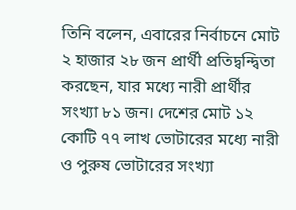তিনি বলেন, এবারের নির্বাচনে মোট ২ হাজার ২৮ জন প্রার্থী প্রতিদ্বন্দ্বিতা করছেন, যার মধ্যে নারী প্রার্থীর সংখ্যা ৮১ জন। দেশের মোট ১২ কোটি ৭৭ লাখ ভোটারের মধ্যে নারী ও পুরুষ ভোটারের সংখ্যা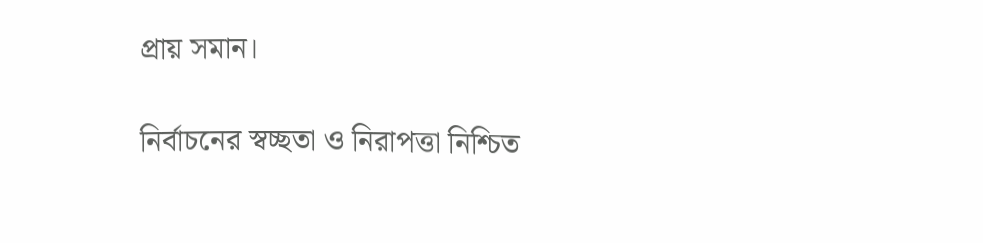প্রায় সমান।

নির্বাচনের স্বচ্ছতা ও নিরাপত্তা নিশ্চিত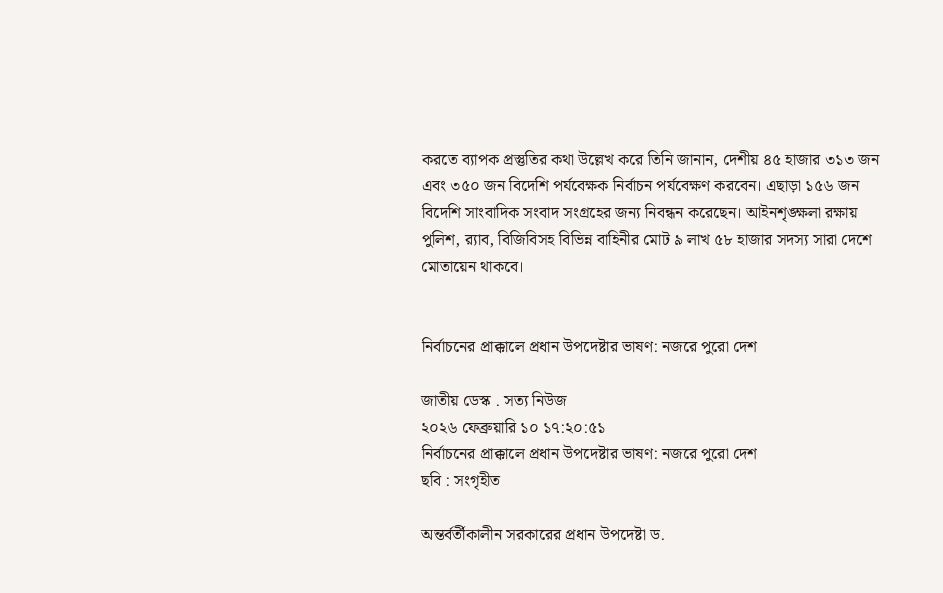করতে ব্যাপক প্রস্তুতির কথা উল্লেখ করে তিনি জানান, দেশীয় ৪৫ হাজার ৩১৩ জন এবং ৩৫০ জন বিদেশি পর্যবেক্ষক নির্বাচন পর্যবেক্ষণ করবেন। এছাড়া ১৫৬ জন বিদেশি সাংবাদিক সংবাদ সংগ্রহের জন্য নিবন্ধন করেছেন। আইনশৃঙ্ক্ষলা রক্ষায় পুলিশ, র‍্যাব, বিজিবিসহ বিভিন্ন বাহিনীর মোট ৯ লাখ ৫৮ হাজার সদস্য সারা দেশে মোতায়েন থাকবে।


নির্বাচনের প্রাক্কালে প্রধান উপদেষ্টার ভাষণ: নজরে পুরো দেশ

জাতীয় ডেস্ক . সত্য নিউজ
২০২৬ ফেব্রুয়ারি ১০ ১৭:২০:৫১
নির্বাচনের প্রাক্কালে প্রধান উপদেষ্টার ভাষণ: নজরে পুরো দেশ
ছবি : সংগৃহীত

অন্তর্বর্তীকালীন সরকারের প্রধান উপদেষ্টা ড.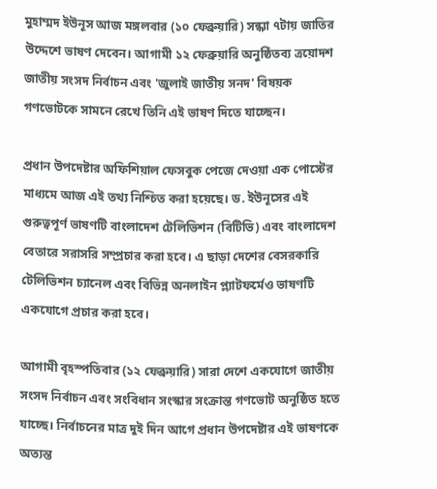মুহাম্মদ ইউনূস আজ মঙ্গলবার (১০ ফেব্রুয়ারি) সন্ধ্যা ৭টায় জাতির উদ্দেশে ভাষণ দেবেন। আগামী ১২ ফেব্রুয়ারি অনুষ্ঠিতব্য ত্রয়োদশ জাতীয় সংসদ নির্বাচন এবং 'জুলাই জাতীয় সনদ' বিষয়ক গণভোটকে সামনে রেখে তিনি এই ভাষণ দিতে যাচ্ছেন।

প্রধান উপদেষ্টার অফিশিয়াল ফেসবুক পেজে দেওয়া এক পোস্টের মাধ্যমে আজ এই তথ্য নিশ্চিত করা হয়েছে। ড. ইউনূসের এই গুরুত্বপূর্ণ ভাষণটি বাংলাদেশ টেলিভিশন (বিটিভি) এবং বাংলাদেশ বেতারে সরাসরি সম্প্রচার করা হবে। এ ছাড়া দেশের বেসরকারি টেলিভিশন চ্যানেল এবং বিভিন্ন অনলাইন প্ল্যাটফর্মেও ভাষণটি একযোগে প্রচার করা হবে।

আগামী বৃহস্পতিবার (১২ ফেব্রুয়ারি) সারা দেশে একযোগে জাতীয় সংসদ নির্বাচন এবং সংবিধান সংস্কার সংক্রান্ত গণভোট অনুষ্ঠিত হতে যাচ্ছে। নির্বাচনের মাত্র দুই দিন আগে প্রধান উপদেষ্টার এই ভাষণকে অত্যন্ত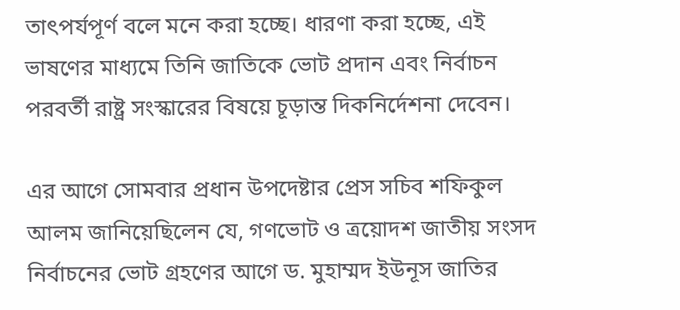তাৎপর্যপূর্ণ বলে মনে করা হচ্ছে। ধারণা করা হচ্ছে, এই ভাষণের মাধ্যমে তিনি জাতিকে ভোট প্রদান এবং নির্বাচন পরবর্তী রাষ্ট্র সংস্কারের বিষয়ে চূড়ান্ত দিকনির্দেশনা দেবেন।

এর আগে সোমবার প্রধান উপদেষ্টার প্রেস সচিব শফিকুল আলম জানিয়েছিলেন যে, গণভোট ও ত্রয়োদশ জাতীয় সংসদ নির্বাচনের ভোট গ্রহণের আগে ড. মুহাম্মদ ইউনূস জাতির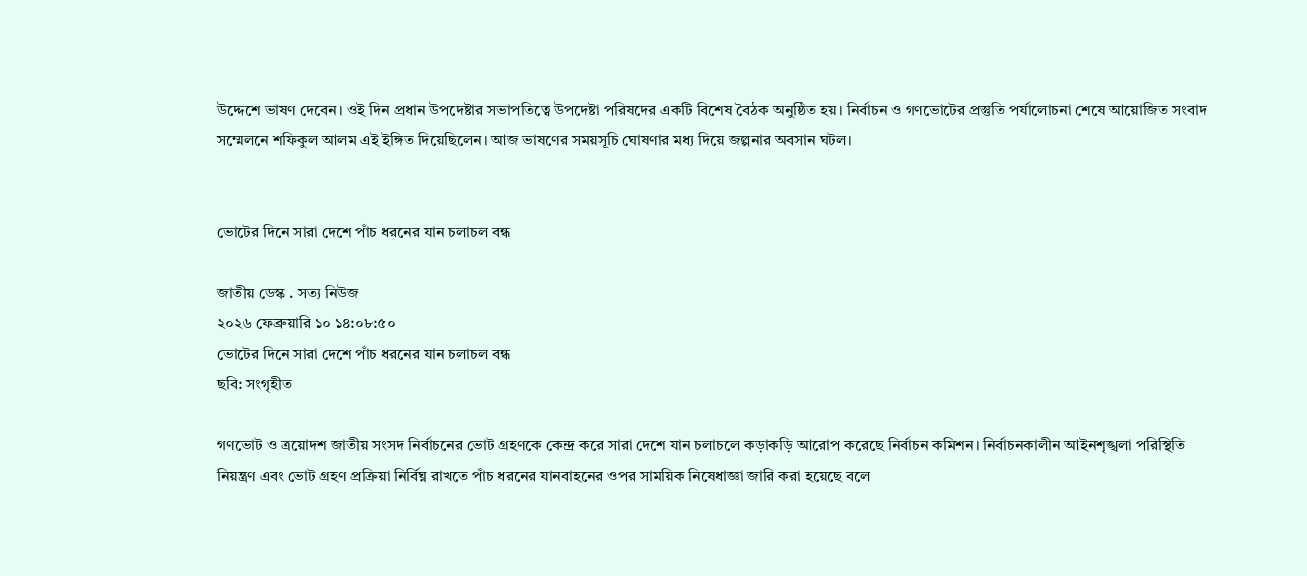উদ্দেশে ভাষণ দেবেন। ওই দিন প্রধান উপদেষ্টার সভাপতিত্বে উপদেষ্টা পরিষদের একটি বিশেষ বৈঠক অনুষ্ঠিত হয়। নির্বাচন ও গণভোটের প্রস্তুতি পর্যালোচনা শেষে আয়োজিত সংবাদ সম্মেলনে শফিকুল আলম এই ইঙ্গিত দিয়েছিলেন। আজ ভাষণের সময়সূচি ঘোষণার মধ্য দিয়ে জল্পনার অবসান ঘটল।


ভোটের দিনে সারা দেশে পাঁচ ধরনের যান চলাচল বন্ধ

জাতীয় ডেস্ক . সত্য নিউজ
২০২৬ ফেব্রুয়ারি ১০ ১৪:০৮:৫০
ভোটের দিনে সারা দেশে পাঁচ ধরনের যান চলাচল বন্ধ
ছবি: সংগৃহীত

গণভোট ও ত্রয়োদশ জাতীয় সংসদ নির্বাচনের ভোট গ্রহণকে কেন্দ্র করে সারা দেশে যান চলাচলে কড়াকড়ি আরোপ করেছে নির্বাচন কমিশন। নির্বাচনকালীন আইনশৃঙ্খলা পরিস্থিতি নিয়ন্ত্রণ এবং ভোট গ্রহণ প্রক্রিয়া নির্বিঘ্ন রাখতে পাঁচ ধরনের যানবাহনের ওপর সাময়িক নিষেধাজ্ঞা জারি করা হয়েছে বলে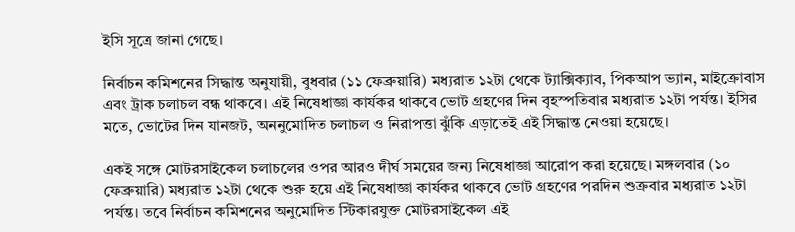ইসি সূত্রে জানা গেছে।

নির্বাচন কমিশনের সিদ্ধান্ত অনুযায়ী, বুধবার (১১ ফেব্রুয়ারি) মধ্যরাত ১২টা থেকে ট্যাক্সিক্যাব, পিকআপ ভ্যান, মাইক্রোবাস এবং ট্রাক চলাচল বন্ধ থাকবে। এই নিষেধাজ্ঞা কার্যকর থাকবে ভোট গ্রহণের দিন বৃহস্পতিবার মধ্যরাত ১২টা পর্যন্ত। ইসির মতে, ভোটের দিন যানজট, অননুমোদিত চলাচল ও নিরাপত্তা ঝুঁকি এড়াতেই এই সিদ্ধান্ত নেওয়া হয়েছে।

একই সঙ্গে মোটরসাইকেল চলাচলের ওপর আরও দীর্ঘ সময়ের জন্য নিষেধাজ্ঞা আরোপ করা হয়েছে। মঙ্গলবার (১০ ফেব্রুয়ারি) মধ্যরাত ১২টা থেকে শুরু হয়ে এই নিষেধাজ্ঞা কার্যকর থাকবে ভোট গ্রহণের পরদিন শুক্রবার মধ্যরাত ১২টা পর্যন্ত। তবে নির্বাচন কমিশনের অনুমোদিত স্টিকারযুক্ত মোটরসাইকেল এই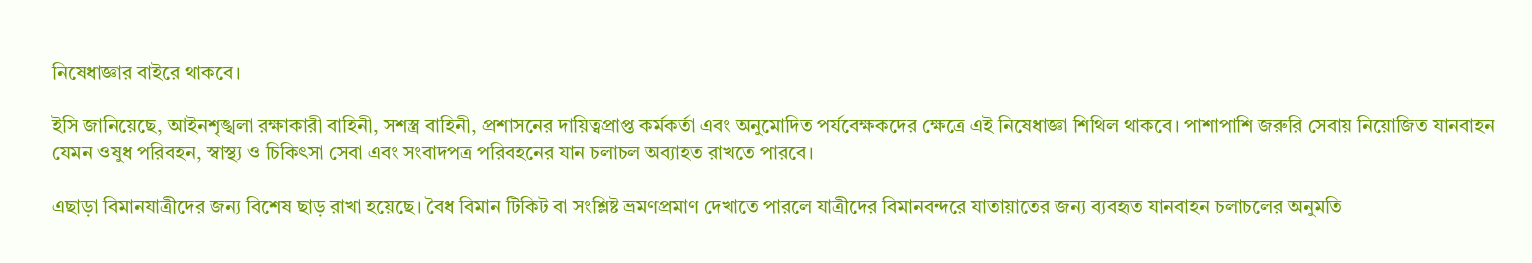নিষেধাজ্ঞার বাইরে থাকবে।

ইসি জানিয়েছে, আইনশৃঙ্খলা রক্ষাকারী বাহিনী, সশস্ত্র বাহিনী, প্রশাসনের দায়িত্বপ্রাপ্ত কর্মকর্তা এবং অনুমোদিত পর্যবেক্ষকদের ক্ষেত্রে এই নিষেধাজ্ঞা শিথিল থাকবে। পাশাপাশি জরুরি সেবায় নিয়োজিত যানবাহন যেমন ওষুধ পরিবহন, স্বাস্থ্য ও চিকিৎসা সেবা এবং সংবাদপত্র পরিবহনের যান চলাচল অব্যাহত রাখতে পারবে।

এছাড়া বিমানযাত্রীদের জন্য বিশেষ ছাড় রাখা হয়েছে। বৈধ বিমান টিকিট বা সংশ্লিষ্ট ভ্রমণপ্রমাণ দেখাতে পারলে যাত্রীদের বিমানবন্দরে যাতায়াতের জন্য ব্যবহৃত যানবাহন চলাচলের অনুমতি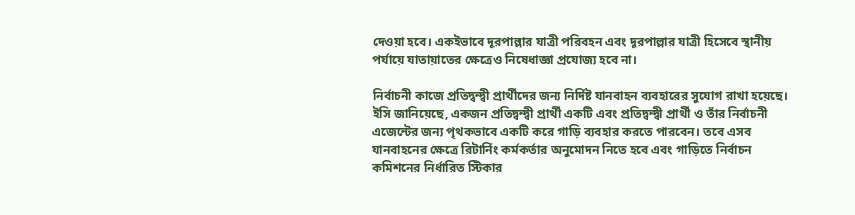দেওয়া হবে। একইভাবে দূরপাল্লার যাত্রী পরিবহন এবং দূরপাল্লার যাত্রী হিসেবে স্থানীয় পর্যায়ে যাতায়াতের ক্ষেত্রেও নিষেধাজ্ঞা প্রযোজ্য হবে না।

নির্বাচনী কাজে প্রতিদ্বন্দ্বী প্রার্থীদের জন্য নির্দিষ্ট যানবাহন ব্যবহারের সুযোগ রাখা হয়েছে। ইসি জানিয়েছে, একজন প্রতিদ্বন্দ্বী প্রার্থী একটি এবং প্রতিদ্বন্দ্বী প্রার্থী ও তাঁর নির্বাচনী এজেন্টের জন্য পৃথকভাবে একটি করে গাড়ি ব্যবহার করতে পারবেন। তবে এসব যানবাহনের ক্ষেত্রে রিটার্নিং কর্মকর্তার অনুমোদন নিতে হবে এবং গাড়িতে নির্বাচন কমিশনের নির্ধারিত স্টিকার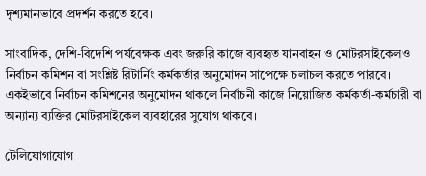দৃশ্যমানভাবে প্রদর্শন করতে হবে।

সাংবাদিক, দেশি-বিদেশি পর্যবেক্ষক এবং জরুরি কাজে ব্যবহৃত যানবাহন ও মোটরসাইকেলও নির্বাচন কমিশন বা সংশ্লিষ্ট রিটার্নিং কর্মকর্তার অনুমোদন সাপেক্ষে চলাচল করতে পারবে। একইভাবে নির্বাচন কমিশনের অনুমোদন থাকলে নির্বাচনী কাজে নিয়োজিত কর্মকর্তা-কর্মচারী বা অন্যান্য ব্যক্তির মোটরসাইকেল ব্যবহারের সুযোগ থাকবে।

টেলিযোগাযোগ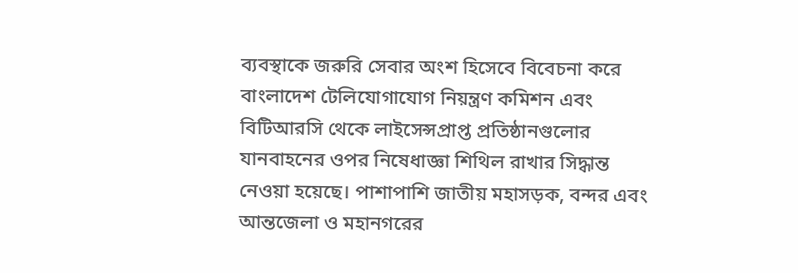ব্যবস্থাকে জরুরি সেবার অংশ হিসেবে বিবেচনা করে বাংলাদেশ টেলিযোগাযোগ নিয়ন্ত্রণ কমিশন এবং বিটিআরসি থেকে লাইসেন্সপ্রাপ্ত প্রতিষ্ঠানগুলোর যানবাহনের ওপর নিষেধাজ্ঞা শিথিল রাখার সিদ্ধান্ত নেওয়া হয়েছে। পাশাপাশি জাতীয় মহাসড়ক, বন্দর এবং আন্তজেলা ও মহানগরের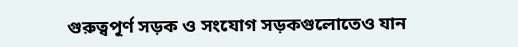গুরুত্বপূর্ণ সড়ক ও সংযোগ সড়কগুলোতেও যান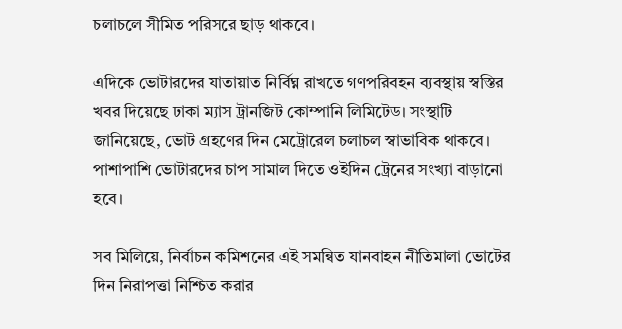চলাচলে সীমিত পরিসরে ছাড় থাকবে।

এদিকে ভোটারদের যাতায়াত নির্বিঘ্ন রাখতে গণপরিবহন ব্যবস্থায় স্বস্তির খবর দিয়েছে ঢাকা ম্যাস ট্রানজিট কোম্পানি লিমিটেড। সংস্থাটি জানিয়েছে, ভোট গ্রহণের দিন মেট্রোরেল চলাচল স্বাভাবিক থাকবে। পাশাপাশি ভোটারদের চাপ সামাল দিতে ওইদিন ট্রেনের সংখ্যা বাড়ানো হবে।

সব মিলিয়ে, নির্বাচন কমিশনের এই সমন্বিত যানবাহন নীতিমালা ভোটের দিন নিরাপত্তা নিশ্চিত করার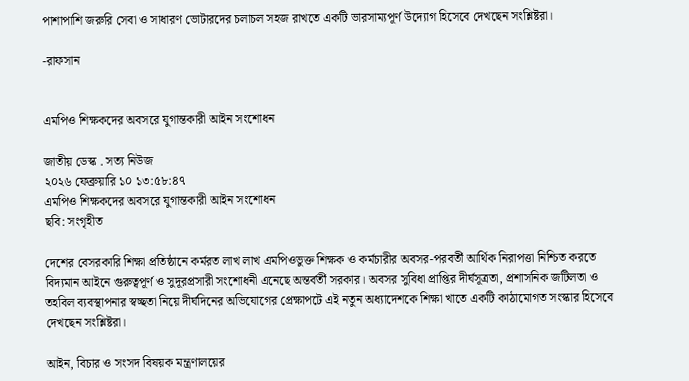পাশাপাশি জরুরি সেবা ও সাধারণ ভোটারদের চলাচল সহজ রাখতে একটি ভারসাম্যপূর্ণ উদ্যোগ হিসেবে দেখছেন সংশ্লিষ্টরা।

-রাফসান


এমপিও শিক্ষকদের অবসরে যুগান্তকারী আইন সংশোধন

জাতীয় ডেস্ক . সত্য নিউজ
২০২৬ ফেব্রুয়ারি ১০ ১৩:৫৮:৪৭
এমপিও শিক্ষকদের অবসরে যুগান্তকারী আইন সংশোধন
ছবি: সংগৃহীত

দেশের বেসরকারি শিক্ষা প্রতিষ্ঠানে কর্মরত লাখ লাখ এমপিওভুক্ত শিক্ষক ও কর্মচারীর অবসর-পরবর্তী আর্থিক নিরাপত্তা নিশ্চিত করতে বিদ্যমান আইনে গুরুত্বপূর্ণ ও সুদূরপ্রসারী সংশোধনী এনেছে অন্তর্বর্তী সরকার। অবসর সুবিধা প্রাপ্তির দীর্ঘসূত্রতা, প্রশাসনিক জটিলতা ও তহবিল ব্যবস্থাপনার স্বচ্ছতা নিয়ে দীর্ঘদিনের অভিযোগের প্রেক্ষাপটে এই নতুন অধ্যাদেশকে শিক্ষা খাতে একটি কাঠামোগত সংস্কার হিসেবে দেখছেন সংশ্লিষ্টরা।

আইন, বিচার ও সংসদ বিষয়ক মন্ত্রণালয়ের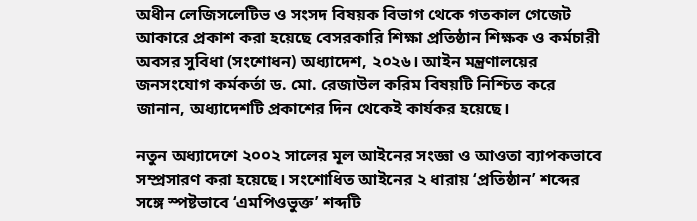অধীন লেজিসলেটিভ ও সংসদ বিষয়ক বিভাগ থেকে গতকাল গেজেট আকারে প্রকাশ করা হয়েছে বেসরকারি শিক্ষা প্রতিষ্ঠান শিক্ষক ও কর্মচারী অবসর সুবিধা (সংশোধন) অধ্যাদেশ, ২০২৬। আইন মন্ত্রণালয়ের জনসংযোগ কর্মকর্তা ড. মো. রেজাউল করিম বিষয়টি নিশ্চিত করে জানান, অধ্যাদেশটি প্রকাশের দিন থেকেই কার্যকর হয়েছে।

নতুন অধ্যাদেশে ২০০২ সালের মূল আইনের সংজ্ঞা ও আওতা ব্যাপকভাবে সম্প্রসারণ করা হয়েছে। সংশোধিত আইনের ২ ধারায় ‘প্রতিষ্ঠান’ শব্দের সঙ্গে স্পষ্টভাবে ‘এমপিওভুক্ত’ শব্দটি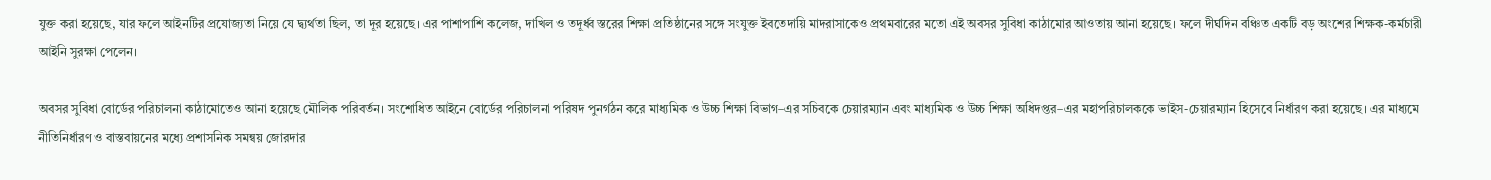যুক্ত করা হয়েছে, যার ফলে আইনটির প্রযোজ্যতা নিয়ে যে দ্ব্যর্থতা ছিল, তা দূর হয়েছে। এর পাশাপাশি কলেজ, দাখিল ও তদূর্ধ্ব স্তরের শিক্ষা প্রতিষ্ঠানের সঙ্গে সংযুক্ত ইবতেদায়ি মাদরাসাকেও প্রথমবারের মতো এই অবসর সুবিধা কাঠামোর আওতায় আনা হয়েছে। ফলে দীর্ঘদিন বঞ্চিত একটি বড় অংশের শিক্ষক-কর্মচারী আইনি সুরক্ষা পেলেন।

অবসর সুবিধা বোর্ডের পরিচালনা কাঠামোতেও আনা হয়েছে মৌলিক পরিবর্তন। সংশোধিত আইনে বোর্ডের পরিচালনা পরিষদ পুনর্গঠন করে মাধ্যমিক ও উচ্চ শিক্ষা বিভাগ–এর সচিবকে চেয়ারম্যান এবং মাধ্যমিক ও উচ্চ শিক্ষা অধিদপ্তর–এর মহাপরিচালককে ভাইস-চেয়ারম্যান হিসেবে নির্ধারণ করা হয়েছে। এর মাধ্যমে নীতিনির্ধারণ ও বাস্তবায়নের মধ্যে প্রশাসনিক সমন্বয় জোরদার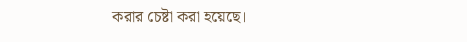করার চেষ্টা করা হয়েছে।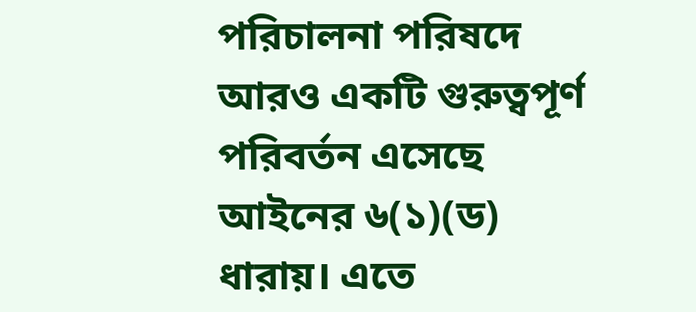পরিচালনা পরিষদে আরও একটি গুরুত্বপূর্ণ পরিবর্তন এসেছে আইনের ৬(১)(ড) ধারায়। এতে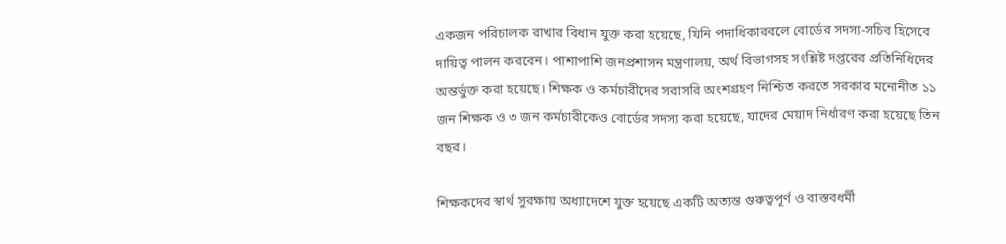একজন পরিচালক রাখার বিধান যুক্ত করা হয়েছে, যিনি পদাধিকারবলে বোর্ডের সদস্য-সচিব হিসেবে দায়িত্ব পালন করবেন। পাশাপাশি জনপ্রশাসন মন্ত্রণালয়, অর্থ বিভাগসহ সংশ্লিষ্ট দপ্তরের প্রতিনিধিদের অন্তর্ভুক্ত করা হয়েছে। শিক্ষক ও কর্মচারীদের সরাসরি অংশগ্রহণ নিশ্চিত করতে সরকার মনোনীত ১১ জন শিক্ষক ও ৩ জন কর্মচারীকেও বোর্ডের সদস্য করা হয়েছে, যাদের মেয়াদ নির্ধারণ করা হয়েছে তিন বছর।

শিক্ষকদের স্বার্থ সুরক্ষায় অধ্যাদেশে যুক্ত হয়েছে একটি অত্যন্ত গুরুত্বপূর্ণ ও বাস্তবধর্মী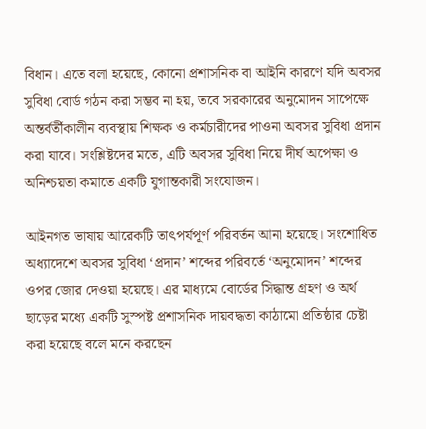বিধান। এতে বলা হয়েছে, কোনো প্রশাসনিক বা আইনি কারণে যদি অবসর সুবিধা বোর্ড গঠন করা সম্ভব না হয়, তবে সরকারের অনুমোদন সাপেক্ষে অন্তর্বর্তীকালীন ব্যবস্থায় শিক্ষক ও কর্মচারীদের পাওনা অবসর সুবিধা প্রদান করা যাবে। সংশ্লিষ্টদের মতে, এটি অবসর সুবিধা নিয়ে দীর্ঘ অপেক্ষা ও অনিশ্চয়তা কমাতে একটি যুগান্তকারী সংযোজন।

আইনগত ভাষায় আরেকটি তাৎপর্যপূর্ণ পরিবর্তন আনা হয়েছে। সংশোধিত অধ্যাদেশে অবসর সুবিধা ‘প্রদান’ শব্দের পরিবর্তে ‘অনুমোদন’ শব্দের ওপর জোর দেওয়া হয়েছে। এর মাধ্যমে বোর্ডের সিদ্ধান্ত গ্রহণ ও অর্থ ছাড়ের মধ্যে একটি সুস্পষ্ট প্রশাসনিক দায়বদ্ধতা কাঠামো প্রতিষ্ঠার চেষ্টা করা হয়েছে বলে মনে করছেন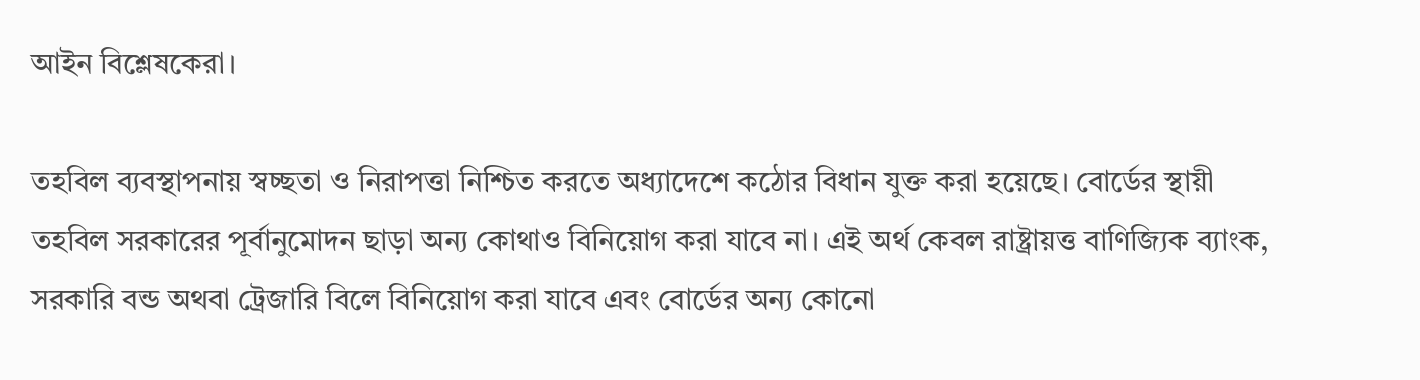আইন বিশ্লেষকেরা।

তহবিল ব্যবস্থাপনায় স্বচ্ছতা ও নিরাপত্তা নিশ্চিত করতে অধ্যাদেশে কঠোর বিধান যুক্ত করা হয়েছে। বোর্ডের স্থায়ী তহবিল সরকারের পূর্বানুমোদন ছাড়া অন্য কোথাও বিনিয়োগ করা যাবে না। এই অর্থ কেবল রাষ্ট্রায়ত্ত বাণিজ্যিক ব্যাংক, সরকারি বন্ড অথবা ট্রেজারি বিলে বিনিয়োগ করা যাবে এবং বোর্ডের অন্য কোনো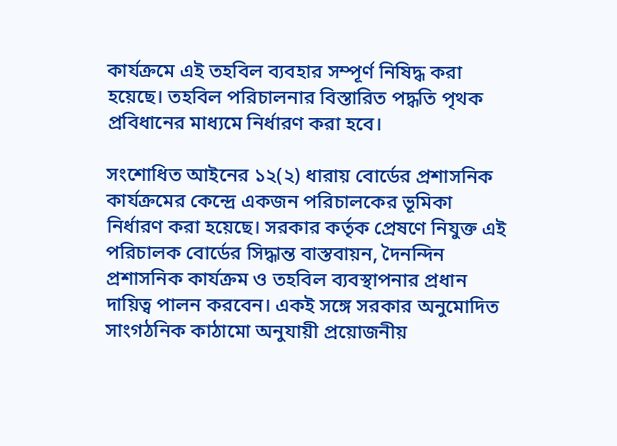কার্যক্রমে এই তহবিল ব্যবহার সম্পূর্ণ নিষিদ্ধ করা হয়েছে। তহবিল পরিচালনার বিস্তারিত পদ্ধতি পৃথক প্রবিধানের মাধ্যমে নির্ধারণ করা হবে।

সংশোধিত আইনের ১২(২) ধারায় বোর্ডের প্রশাসনিক কার্যক্রমের কেন্দ্রে একজন পরিচালকের ভূমিকা নির্ধারণ করা হয়েছে। সরকার কর্তৃক প্রেষণে নিযুক্ত এই পরিচালক বোর্ডের সিদ্ধান্ত বাস্তবায়ন, দৈনন্দিন প্রশাসনিক কার্যক্রম ও তহবিল ব্যবস্থাপনার প্রধান দায়িত্ব পালন করবেন। একই সঙ্গে সরকার অনুমোদিত সাংগঠনিক কাঠামো অনুযায়ী প্রয়োজনীয়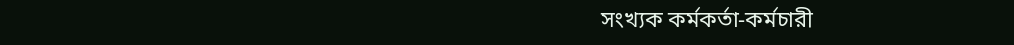সংখ্যক কর্মকর্তা-কর্মচারী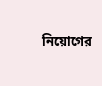নিয়োগের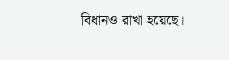বিধানও রাখা হয়েছে।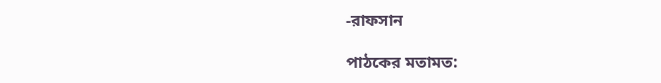-রাফসান

পাঠকের মতামত: